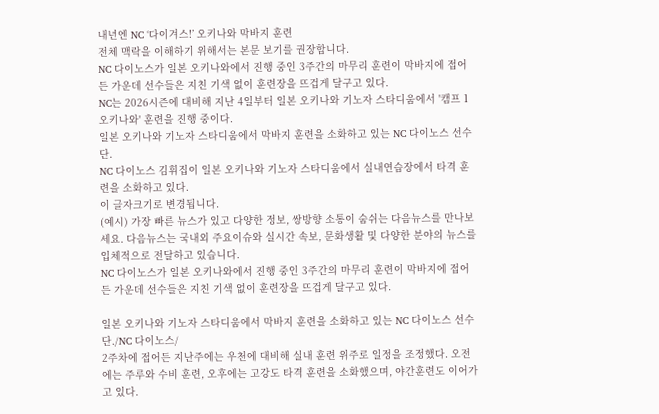내년엔 NC ‘다이겨스!’ 오키나와 막바지 훈련
전체 맥락을 이해하기 위해서는 본문 보기를 권장합니다.
NC 다이노스가 일본 오키나와에서 진행 중인 3주간의 마무리 훈련이 막바지에 접어든 가운데 선수들은 지친 기색 없이 훈련장을 뜨겁게 달구고 있다.
NC는 2026시즌에 대비해 지난 4일부터 일본 오키나와 기노자 스타디움에서 '캠프 1 오키나와' 훈련을 진행 중이다.
일본 오키나와 기노자 스타디움에서 막바지 훈련을 소화하고 있는 NC 다이노스 선수단.
NC 다이노스 김휘집이 일본 오키나와 기노자 스타디움에서 실내연습장에서 타격 훈련을 소화하고 있다.
이 글자크기로 변경됩니다.
(예시) 가장 빠른 뉴스가 있고 다양한 정보, 쌍방향 소통이 숨쉬는 다음뉴스를 만나보세요. 다음뉴스는 국내외 주요이슈와 실시간 속보, 문화생활 및 다양한 분야의 뉴스를 입체적으로 전달하고 있습니다.
NC 다이노스가 일본 오키나와에서 진행 중인 3주간의 마무리 훈련이 막바지에 접어든 가운데 선수들은 지친 기색 없이 훈련장을 뜨겁게 달구고 있다.

일본 오키나와 기노자 스타디움에서 막바지 훈련을 소화하고 있는 NC 다이노스 선수단./NC 다이노스/
2주차에 접어든 지난주에는 우천에 대비해 실내 훈련 위주로 일정을 조정했다. 오전에는 주루와 수비 훈련, 오후에는 고강도 타격 훈련을 소화했으며, 야간훈련도 이어가고 있다.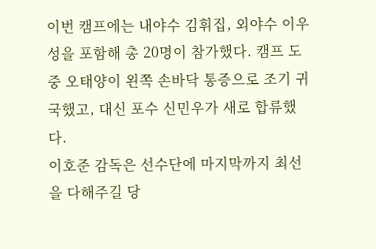이번 캠프에는 내야수 김휘집, 외야수 이우성을 포함해 총 20명이 참가했다. 캠프 도중 오태양이 왼쪽 손바닥 통증으로 조기 귀국했고, 대신 포수 신민우가 새로 합류했다.
이호준 감독은 선수단에 마지막까지 최선을 다해주길 당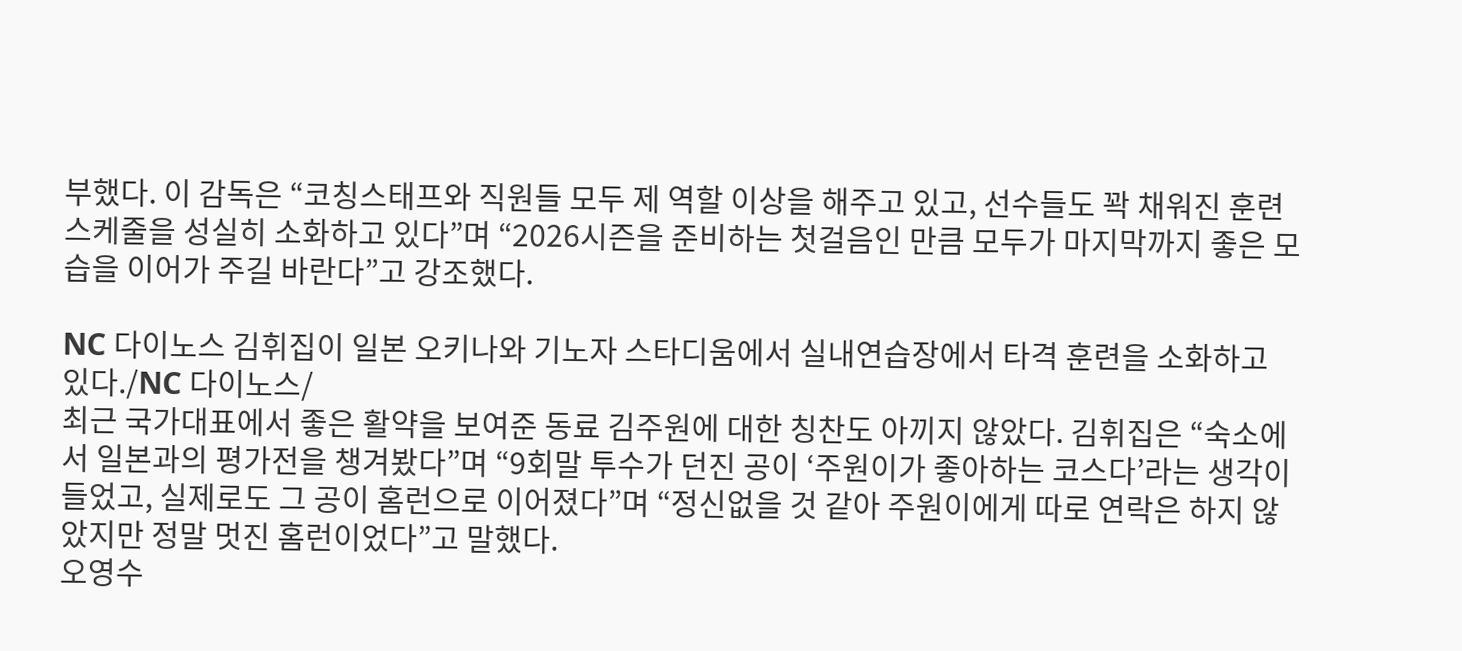부했다. 이 감독은 “코칭스태프와 직원들 모두 제 역할 이상을 해주고 있고, 선수들도 꽉 채워진 훈련 스케줄을 성실히 소화하고 있다”며 “2026시즌을 준비하는 첫걸음인 만큼 모두가 마지막까지 좋은 모습을 이어가 주길 바란다”고 강조했다.

NC 다이노스 김휘집이 일본 오키나와 기노자 스타디움에서 실내연습장에서 타격 훈련을 소화하고 있다./NC 다이노스/
최근 국가대표에서 좋은 활약을 보여준 동료 김주원에 대한 칭찬도 아끼지 않았다. 김휘집은 “숙소에서 일본과의 평가전을 챙겨봤다”며 “9회말 투수가 던진 공이 ‘주원이가 좋아하는 코스다’라는 생각이 들었고, 실제로도 그 공이 홈런으로 이어졌다”며 “정신없을 것 같아 주원이에게 따로 연락은 하지 않았지만 정말 멋진 홈런이었다”고 말했다.
오영수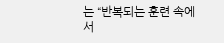는 “반복되는 훈련 속에서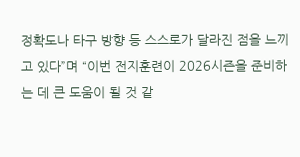정확도나 타구 방향 등 스스로가 달라진 점을 느끼고 있다”며 “이번 전지훈련이 2026시즌을 준비하는 데 큰 도움이 될 것 같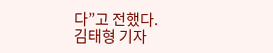다”고 전했다.
김태형 기자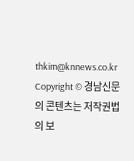thkim@knnews.co.kr
Copyright © 경남신문의 콘텐츠는 저작권법의 보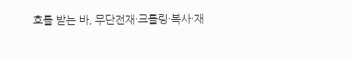호를 받는 바, 무단전재·크롤링·복사·재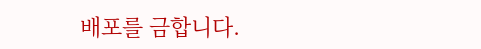배포를 금합니다.